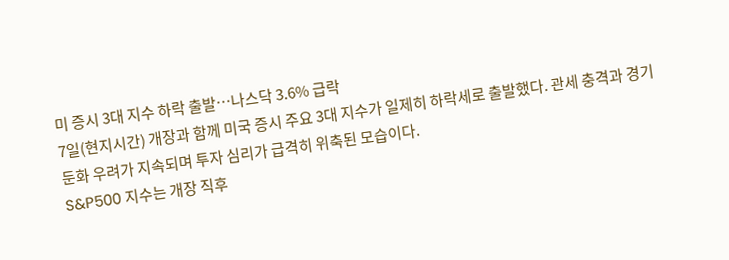미 증시 3대 지수 하락 출발…나스닥 3.6% 급락
7일(현지시간) 개장과 함께 미국 증시 주요 3대 지수가 일제히 하락세로 출발했다. 관세 충격과 경기 둔화 우려가 지속되며 투자 심리가 급격히 위축된 모습이다.
S&P500 지수는 개장 직후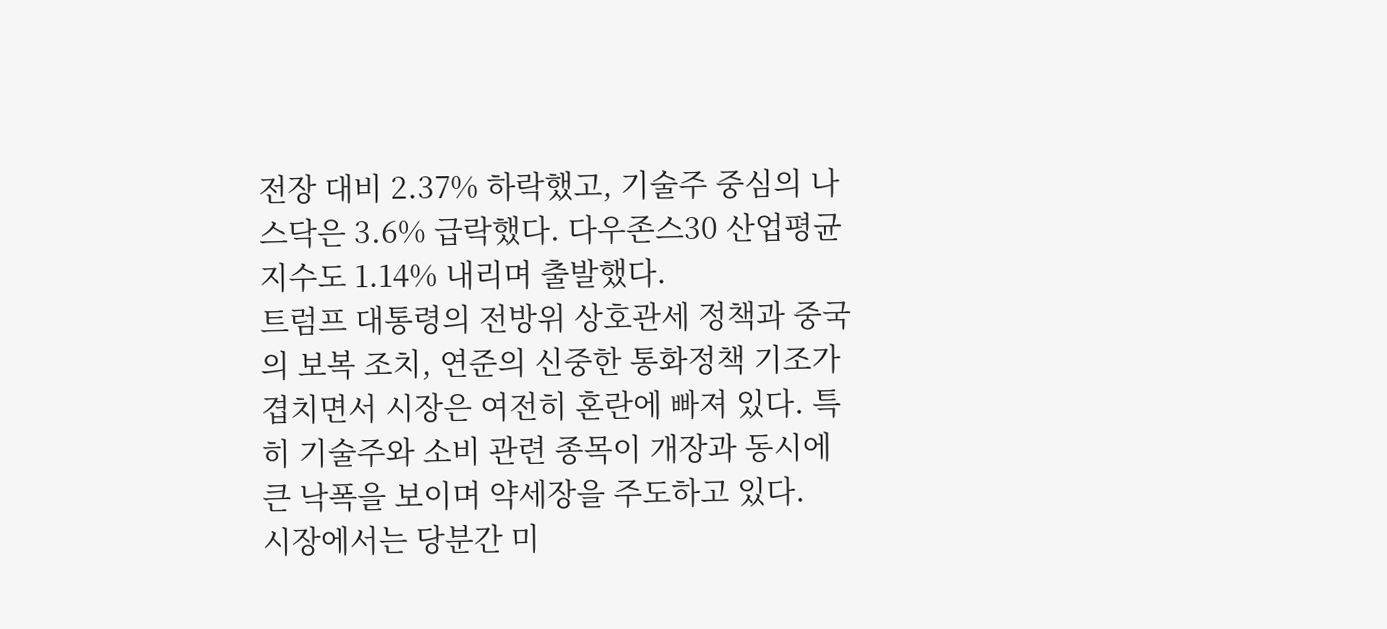전장 대비 2.37% 하락했고, 기술주 중심의 나스닥은 3.6% 급락했다. 다우존스30 산업평균지수도 1.14% 내리며 출발했다.
트럼프 대통령의 전방위 상호관세 정책과 중국의 보복 조치, 연준의 신중한 통화정책 기조가 겹치면서 시장은 여전히 혼란에 빠져 있다. 특히 기술주와 소비 관련 종목이 개장과 동시에 큰 낙폭을 보이며 약세장을 주도하고 있다.
시장에서는 당분간 미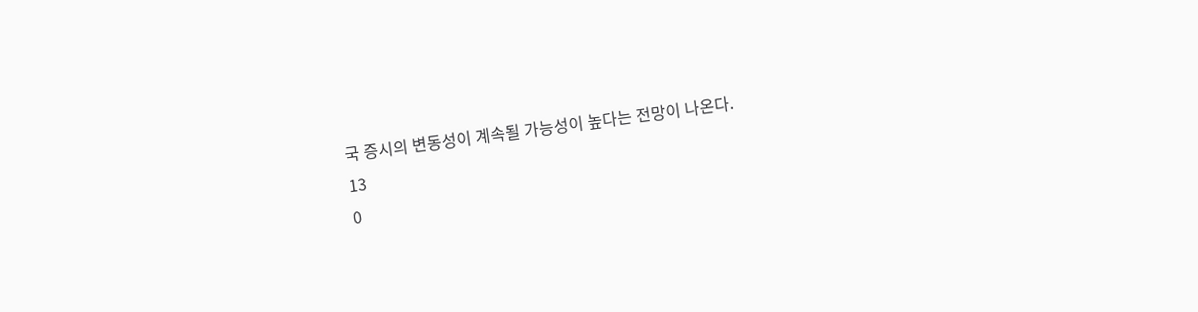국 증시의 변동성이 계속될 가능성이 높다는 전망이 나온다.
13
0